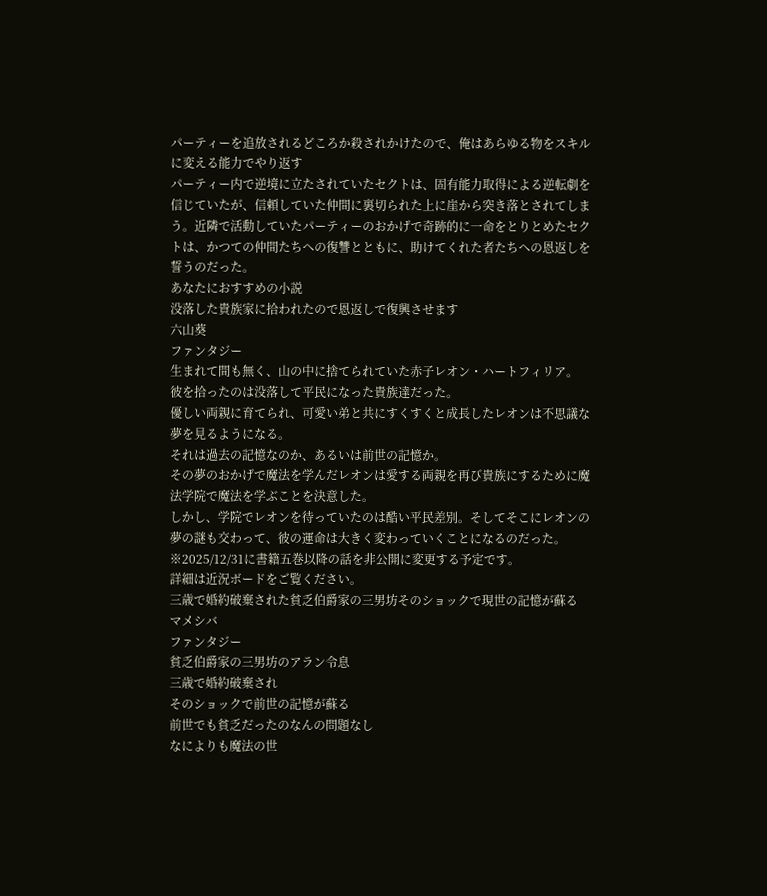パーティーを追放されるどころか殺されかけたので、俺はあらゆる物をスキルに変える能力でやり返す
パーティー内で逆境に立たされていたセクトは、固有能力取得による逆転劇を信じていたが、信頼していた仲間に裏切られた上に崖から突き落とされてしまう。近隣で活動していたパーティーのおかげで奇跡的に一命をとりとめたセクトは、かつての仲間たちへの復讐とともに、助けてくれた者たちへの恩返しを誓うのだった。
あなたにおすすめの小説
没落した貴族家に拾われたので恩返しで復興させます
六山葵
ファンタジー
生まれて間も無く、山の中に捨てられていた赤子レオン・ハートフィリア。
彼を拾ったのは没落して平民になった貴族達だった。
優しい両親に育てられ、可愛い弟と共にすくすくと成長したレオンは不思議な夢を見るようになる。
それは過去の記憶なのか、あるいは前世の記憶か。
その夢のおかげで魔法を学んだレオンは愛する両親を再び貴族にするために魔法学院で魔法を学ぶことを決意した。
しかし、学院でレオンを待っていたのは酷い平民差別。そしてそこにレオンの夢の謎も交わって、彼の運命は大きく変わっていくことになるのだった。
※2025/12/31に書籍五巻以降の話を非公開に変更する予定です。
詳細は近況ボードをご覧ください。
三歳で婚約破棄された貧乏伯爵家の三男坊そのショックで現世の記憶が蘇る
マメシバ
ファンタジー
貧乏伯爵家の三男坊のアラン令息
三歳で婚約破棄され
そのショックで前世の記憶が蘇る
前世でも貧乏だったのなんの問題なし
なによりも魔法の世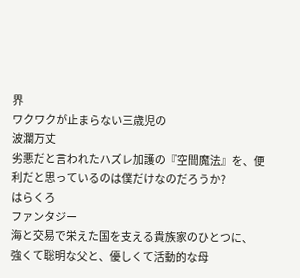界
ワクワクが止まらない三歳児の
波瀾万丈
劣悪だと言われたハズレ加護の『空間魔法』を、便利だと思っているのは僕だけなのだろうか?
はらくろ
ファンタジー
海と交易で栄えた国を支える貴族家のひとつに、
強くて聡明な父と、優しくて活動的な母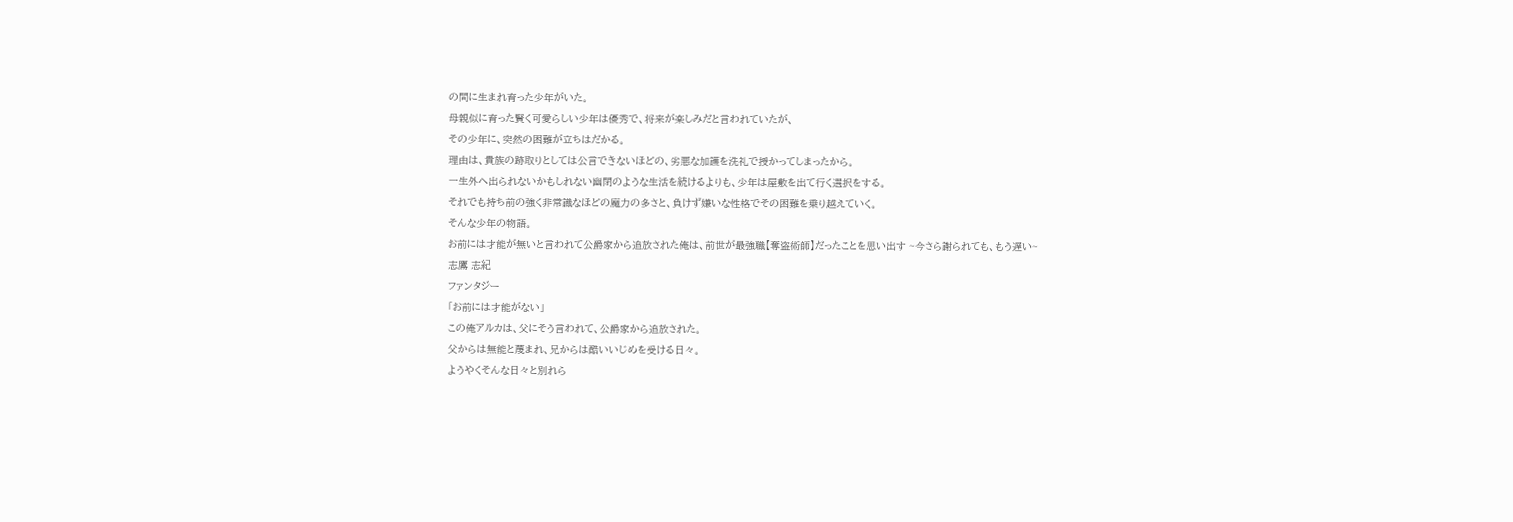の間に生まれ育った少年がいた。
母親似に育った賢く可愛らしい少年は優秀で、将来が楽しみだと言われていたが、
その少年に、突然の困難が立ちはだかる。
理由は、貴族の跡取りとしては公言できないほどの、劣悪な加護を洗礼で授かってしまったから。
一生外へ出られないかもしれない幽閉のような生活を続けるよりも、少年は屋敷を出て行く選択をする。
それでも持ち前の強く非常識なほどの魔力の多さと、負けず嫌いな性格でその困難を乗り越えていく。
そんな少年の物語。
お前には才能が無いと言われて公爵家から追放された俺は、前世が最強職【奪盗術師】だったことを思い出す ~今さら謝られても、もう遅い~
志鷹 志紀
ファンタジー
「お前には才能がない」
この俺アルカは、父にそう言われて、公爵家から追放された。
父からは無能と蔑まれ、兄からは酷いいじめを受ける日々。
ようやくそんな日々と別れら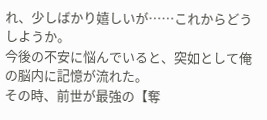れ、少しばかり嬉しいが……これからどうしようか。
今後の不安に悩んでいると、突如として俺の脳内に記憶が流れた。
その時、前世が最強の【奪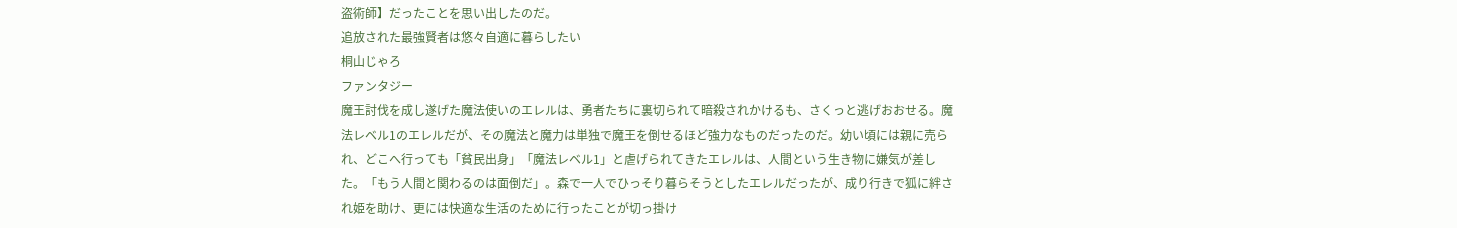盗術師】だったことを思い出したのだ。
追放された最強賢者は悠々自適に暮らしたい
桐山じゃろ
ファンタジー
魔王討伐を成し遂げた魔法使いのエレルは、勇者たちに裏切られて暗殺されかけるも、さくっと逃げおおせる。魔法レベル1のエレルだが、その魔法と魔力は単独で魔王を倒せるほど強力なものだったのだ。幼い頃には親に売られ、どこへ行っても「貧民出身」「魔法レベル1」と虐げられてきたエレルは、人間という生き物に嫌気が差した。「もう人間と関わるのは面倒だ」。森で一人でひっそり暮らそうとしたエレルだったが、成り行きで狐に絆され姫を助け、更には快適な生活のために行ったことが切っ掛け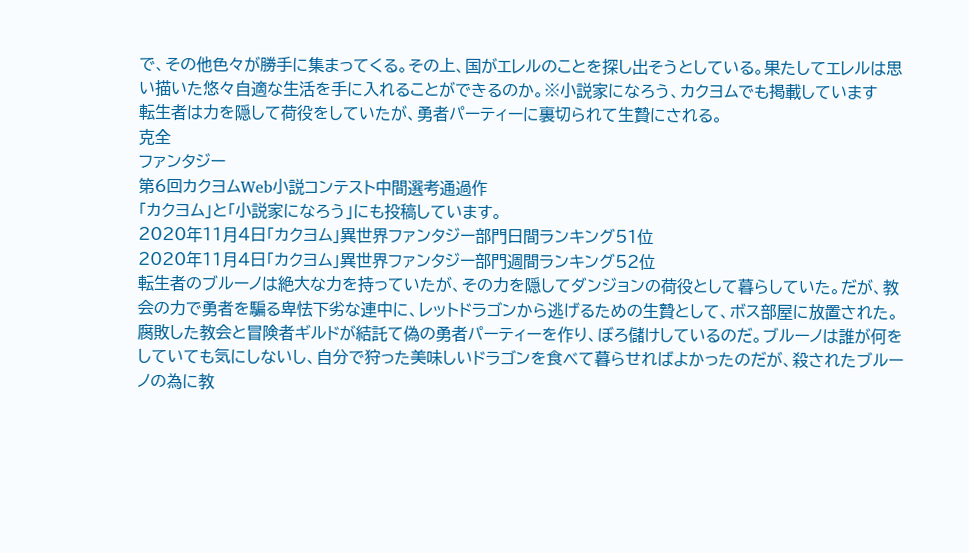で、その他色々が勝手に集まってくる。その上、国がエレルのことを探し出そうとしている。果たしてエレルは思い描いた悠々自適な生活を手に入れることができるのか。※小説家になろう、カクヨムでも掲載しています
転生者は力を隠して荷役をしていたが、勇者パーティーに裏切られて生贄にされる。
克全
ファンタジー
第6回カクヨムWeb小説コンテスト中間選考通過作
「カクヨム」と「小説家になろう」にも投稿しています。
2020年11月4日「カクヨム」異世界ファンタジー部門日間ランキング51位
2020年11月4日「カクヨム」異世界ファンタジー部門週間ランキング52位
転生者のブルーノは絶大な力を持っていたが、その力を隠してダンジョンの荷役として暮らしていた。だが、教会の力で勇者を騙る卑怯下劣な連中に、レットドラゴンから逃げるための生贄として、ボス部屋に放置された。腐敗した教会と冒険者ギルドが結託て偽の勇者パーティーを作り、ぼろ儲けしているのだ。ブルーノは誰が何をしていても気にしないし、自分で狩った美味しいドラゴンを食べて暮らせればよかったのだが、殺されたブルーノの為に教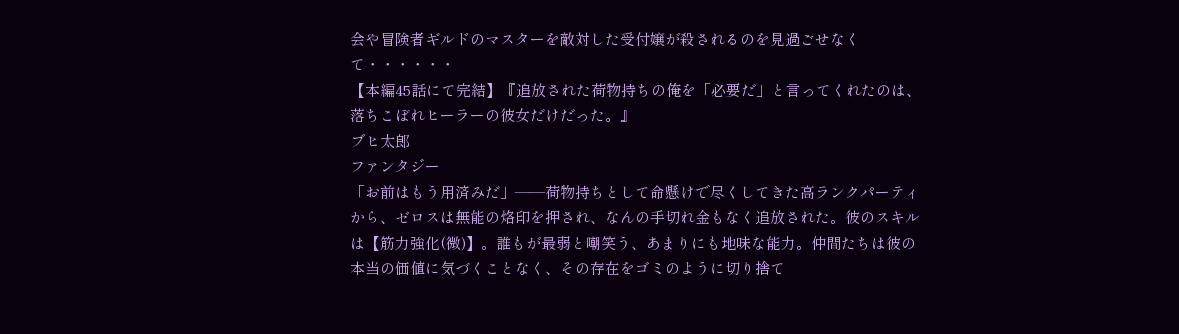会や冒険者ギルドのマスターを敵対した受付嬢が殺されるのを見過ごせなくて・・・・・・
【本編45話にて完結】『追放された荷物持ちの俺を「必要だ」と言ってくれたのは、落ちこぼれヒーラーの彼女だけだった。』
ブヒ太郎
ファンタジー
「お前はもう用済みだ」――荷物持ちとして命懸けで尽くしてきた高ランクパーティから、ゼロスは無能の烙印を押され、なんの手切れ金もなく追放された。彼のスキルは【筋力強化(微)】。誰もが最弱と嘲笑う、あまりにも地味な能力。仲間たちは彼の本当の価値に気づくことなく、その存在をゴミのように切り捨て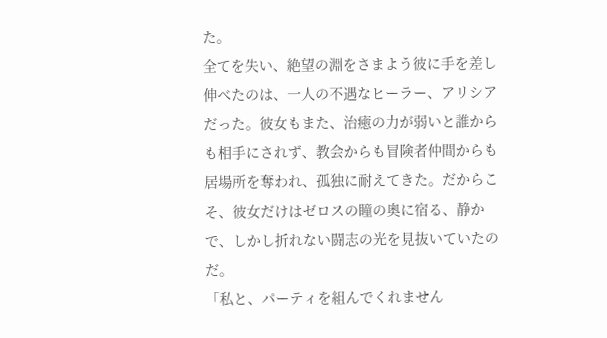た。
全てを失い、絶望の淵をさまよう彼に手を差し伸べたのは、一人の不遇なヒーラー、アリシアだった。彼女もまた、治癒の力が弱いと誰からも相手にされず、教会からも冒険者仲間からも居場所を奪われ、孤独に耐えてきた。だからこそ、彼女だけはゼロスの瞳の奥に宿る、静かで、しかし折れない闘志の光を見抜いていたのだ。
「私と、パーティを組んでくれません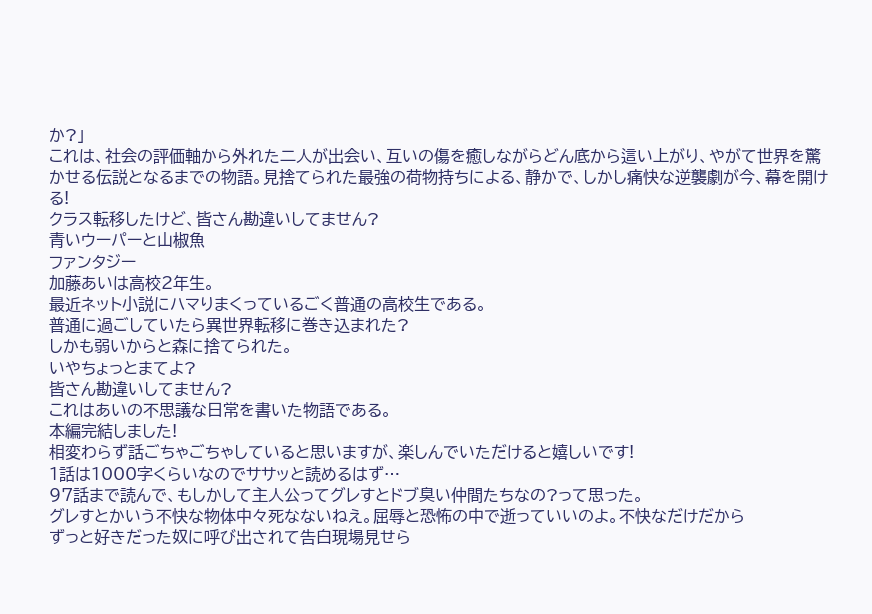か?」
これは、社会の評価軸から外れた二人が出会い、互いの傷を癒しながらどん底から這い上がり、やがて世界を驚かせる伝説となるまでの物語。見捨てられた最強の荷物持ちによる、静かで、しかし痛快な逆襲劇が今、幕を開ける!
クラス転移したけど、皆さん勘違いしてません?
青いウーパーと山椒魚
ファンタジー
加藤あいは高校2年生。
最近ネット小説にハマりまくっているごく普通の高校生である。
普通に過ごしていたら異世界転移に巻き込まれた?
しかも弱いからと森に捨てられた。
いやちょっとまてよ?
皆さん勘違いしてません?
これはあいの不思議な日常を書いた物語である。
本編完結しました!
相変わらず話ごちゃごちゃしていると思いますが、楽しんでいただけると嬉しいです!
1話は1000字くらいなのでササッと読めるはず…
97話まで読んで、もしかして主人公ってグレすとドブ臭い仲間たちなの?って思った。
グレすとかいう不快な物体中々死なないねえ。屈辱と恐怖の中で逝っていいのよ。不快なだけだから
ずっと好きだった奴に呼び出されて告白現場見せら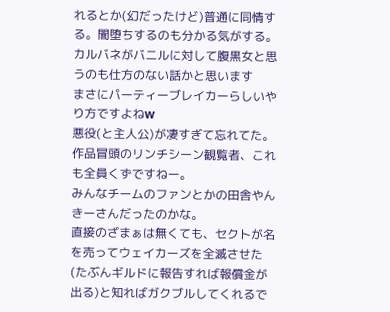れるとか(幻だったけど)普通に同情する。闇堕ちするのも分かる気がする。
カルバネがバニルに対して腹黒女と思うのも仕方のない話かと思います
まさにパーティーブレイカーらしいやり方ですよねw
悪役(と主人公)が凄すぎて忘れてた。
作品冒頭のリンチシーン観覧者、これも全員くずですねー。
みんなチームのファンとかの田舎やんきーさんだったのかな。
直接のざまぁは無くても、セクトが名を売ってウェイカーズを全滅させた(たぶんギルドに報告すれば報償金が出る)と知ればガクブルしてくれるで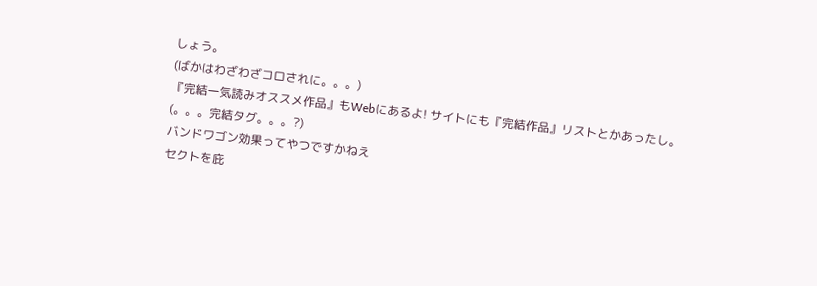しょう。
(ばかはわざわざコロされに。。。)
『完結一気読みオススメ作品』もWebにあるよ! サイトにも『完結作品』リストとかあったし。
(。。。完結タグ。。。?)
バンドワゴン効果ってやつですかねえ
セクトを庇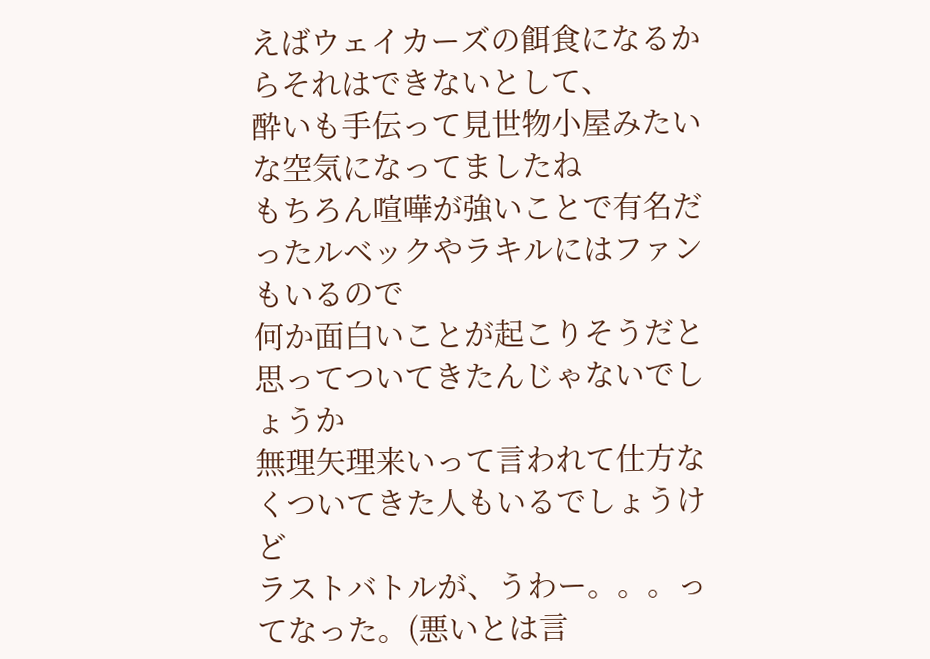えばウェイカーズの餌食になるからそれはできないとして、
酔いも手伝って見世物小屋みたいな空気になってましたね
もちろん喧嘩が強いことで有名だったルベックやラキルにはファンもいるので
何か面白いことが起こりそうだと思ってついてきたんじゃないでしょうか
無理矢理来いって言われて仕方なくついてきた人もいるでしょうけど
ラストバトルが、うわー。。。ってなった。(悪いとは言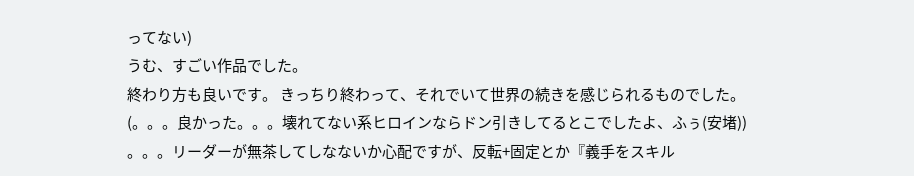ってない)
うむ、すごい作品でした。
終わり方も良いです。 きっちり終わって、それでいて世界の続きを感じられるものでした。
(。。。良かった。。。壊れてない系ヒロインならドン引きしてるとこでしたよ、ふぅ(安堵))
。。。リーダーが無茶してしなないか心配ですが、反転+固定とか『義手をスキル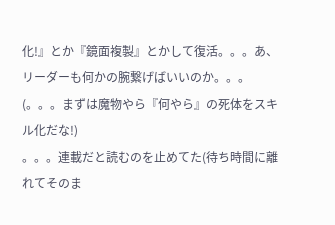化!』とか『鏡面複製』とかして復活。。。あ、リーダーも何かの腕繋げばいいのか。。。
(。。。まずは魔物やら『何やら』の死体をスキル化だな!)
。。。連載だと読むのを止めてた(待ち時間に離れてそのま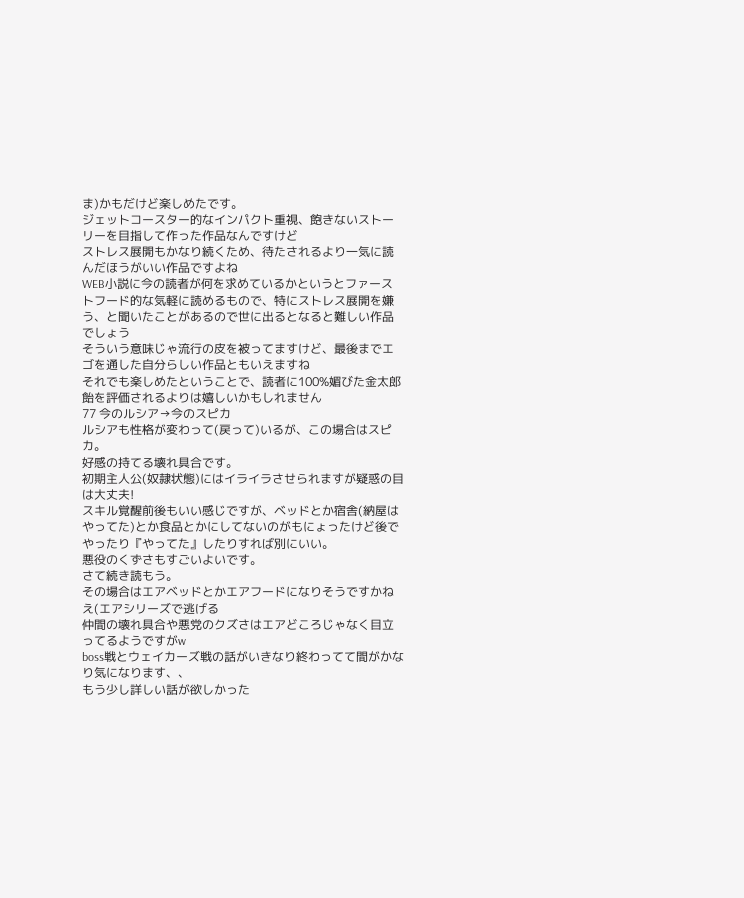ま)かもだけど楽しめたです。
ジェットコースター的なインパクト重視、飽きないストーリーを目指して作った作品なんですけど
ストレス展開もかなり続くため、待たされるより一気に読んだほうがいい作品ですよね
WEB小説に今の読者が何を求めているかというとファーストフード的な気軽に読めるもので、特にストレス展開を嫌う、と聞いたことがあるので世に出るとなると難しい作品でしょう
そういう意味じゃ流行の皮を被ってますけど、最後までエゴを通した自分らしい作品ともいえますね
それでも楽しめたということで、読者に100%媚びた金太郎飴を評価されるよりは嬉しいかもしれません
77 今のルシア→今のスピカ
ルシアも性格が変わって(戻って)いるが、この場合はスピカ。
好感の持てる壊れ具合です。
初期主人公(奴隷状態)にはイライラさせられますが疑惑の目は大丈夫!
スキル覚醒前後もいい感じですが、ベッドとか宿舎(納屋はやってた)とか食品とかにしてないのがもにょったけど後でやったり『やってた』したりすれば別にいい。
悪役のくずさもすごいよいです。
さて続き読もう。
その場合はエアベッドとかエアフードになりそうですかねえ(エアシリーズで逃げる
仲間の壊れ具合や悪党のクズさはエアどころじゃなく目立ってるようですがw
boss戦とウェイカーズ戦の話がいきなり終わってて間がかなり気になります、、
もう少し詳しい話が欲しかった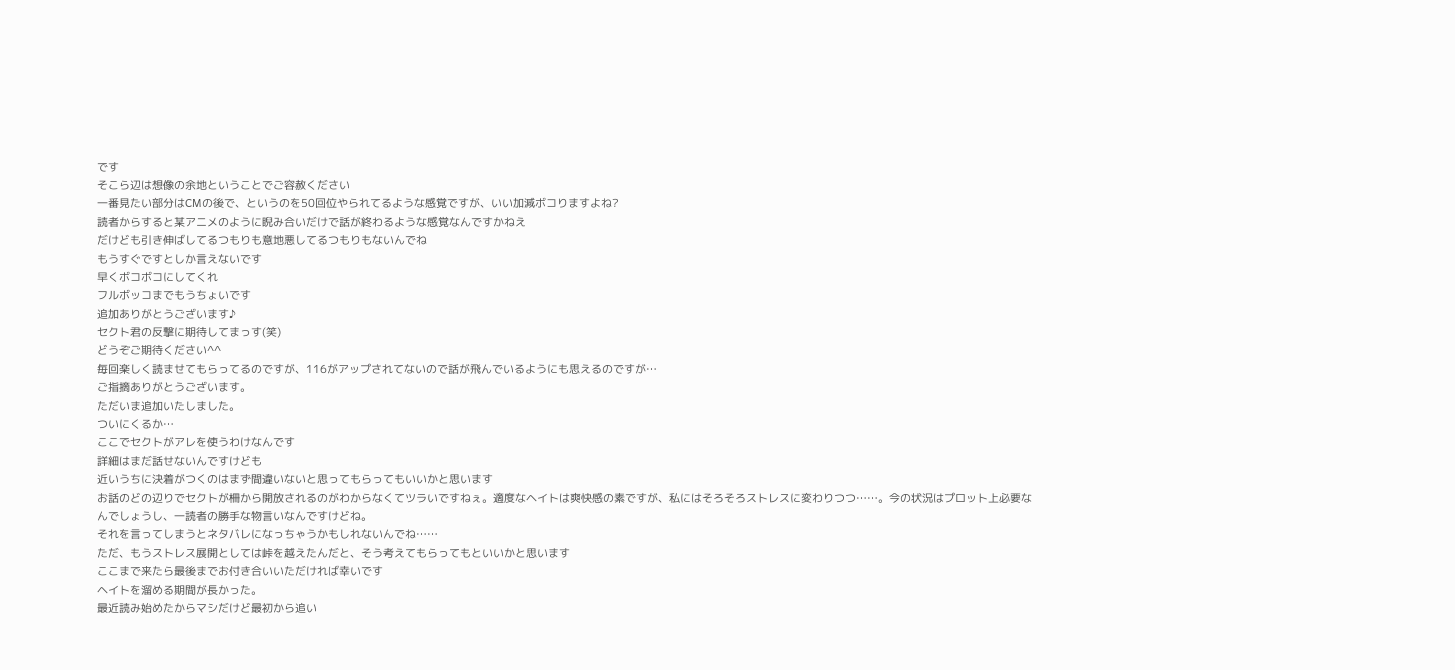です
そこら辺は想像の余地ということでご容赦ください
一番見たい部分はCMの後で、というのを50回位やられてるような感覚ですが、いい加減ボコりますよね?
読者からすると某アニメのように睨み合いだけで話が終わるような感覚なんですかねえ
だけども引き伸ばしてるつもりも意地悪してるつもりもないんでね
もうすぐですとしか言えないです
早くボコボコにしてくれ
フルボッコまでもうちょいです
追加ありがとうございます♪
セクト君の反撃に期待してまっす(笑)
どうぞご期待ください^^
毎回楽しく読ませてもらってるのですが、116がアップされてないので話が飛んでいるようにも思えるのですが…
ご指摘ありがとうございます。
ただいま追加いたしました。
ついにくるか…
ここでセクトがアレを使うわけなんです
詳細はまだ話せないんですけども
近いうちに決着がつくのはまず間違いないと思ってもらってもいいかと思います
お話のどの辺りでセクトが柵から開放されるのがわからなくてツラいですねぇ。適度なヘイトは爽快感の素ですが、私にはそろそろストレスに変わりつつ……。今の状況はプロット上必要なんでしょうし、一読者の勝手な物言いなんですけどね。
それを言ってしまうとネタバレになっちゃうかもしれないんでね……
ただ、もうストレス展開としては峠を越えたんだと、そう考えてもらってもといいかと思います
ここまで来たら最後までお付き合いいただければ幸いです
ヘイトを溜める期間が長かった。
最近読み始めたからマシだけど最初から追い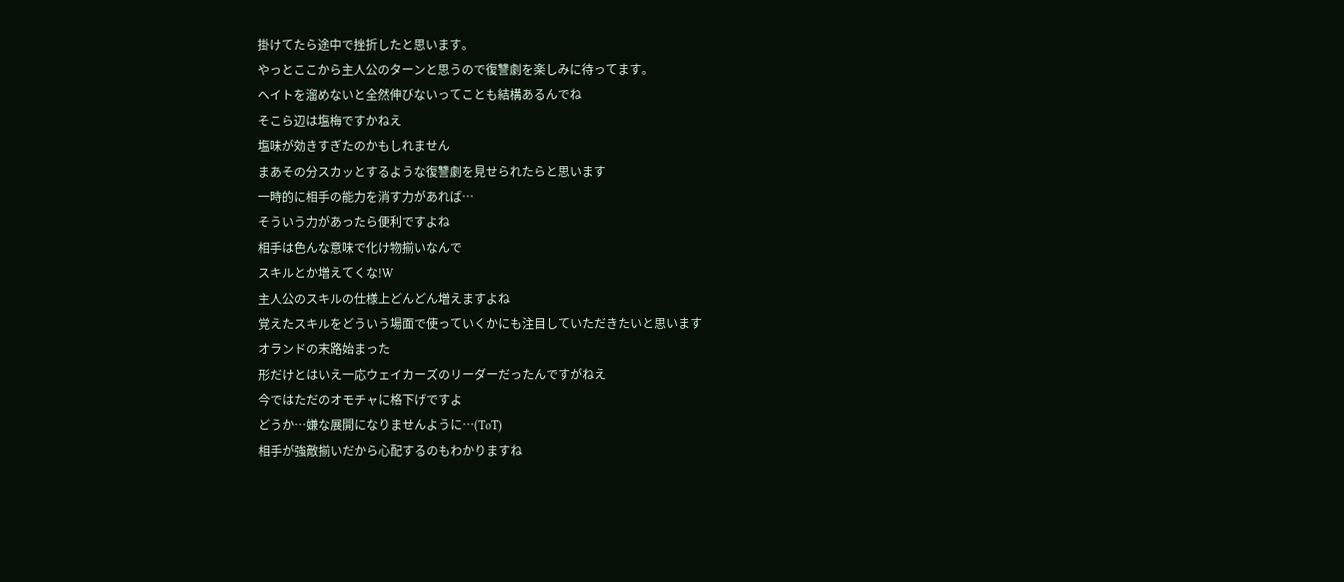掛けてたら途中で挫折したと思います。
やっとここから主人公のターンと思うので復讐劇を楽しみに待ってます。
ヘイトを溜めないと全然伸びないってことも結構あるんでね
そこら辺は塩梅ですかねえ
塩味が効きすぎたのかもしれません
まあその分スカッとするような復讐劇を見せられたらと思います
一時的に相手の能力を消す力があれば…
そういう力があったら便利ですよね
相手は色んな意味で化け物揃いなんで
スキルとか増えてくな!W
主人公のスキルの仕様上どんどん増えますよね
覚えたスキルをどういう場面で使っていくかにも注目していただきたいと思います
オランドの末路始まった
形だけとはいえ一応ウェイカーズのリーダーだったんですがねえ
今ではただのオモチャに格下げですよ
どうか…嫌な展開になりませんように…(ToT)
相手が強敵揃いだから心配するのもわかりますね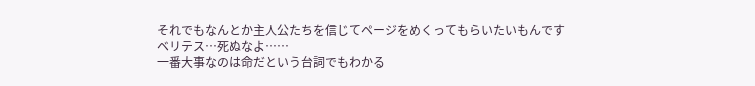それでもなんとか主人公たちを信じてページをめくってもらいたいもんです
ベリテス…死ぬなよ……
一番大事なのは命だという台詞でもわかる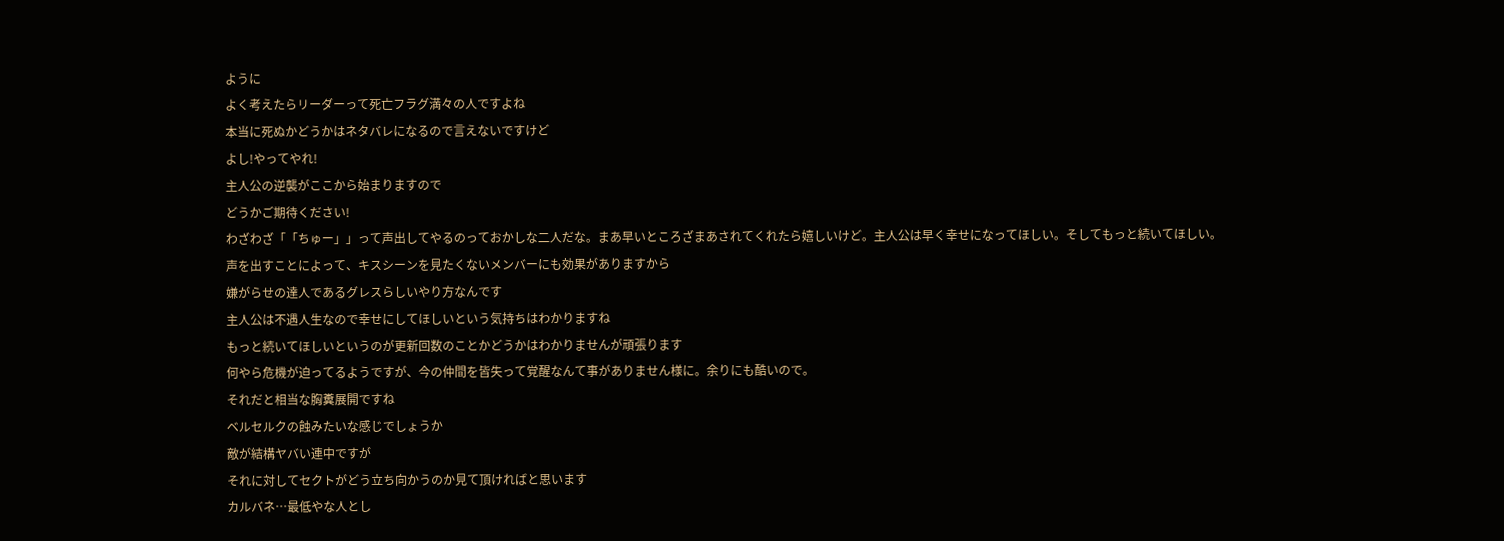ように
よく考えたらリーダーって死亡フラグ満々の人ですよね
本当に死ぬかどうかはネタバレになるので言えないですけど
よし!やってやれ!
主人公の逆襲がここから始まりますので
どうかご期待ください!
わざわざ「「ちゅー」」って声出してやるのっておかしな二人だな。まあ早いところざまあされてくれたら嬉しいけど。主人公は早く幸せになってほしい。そしてもっと続いてほしい。
声を出すことによって、キスシーンを見たくないメンバーにも効果がありますから
嫌がらせの達人であるグレスらしいやり方なんです
主人公は不遇人生なので幸せにしてほしいという気持ちはわかりますね
もっと続いてほしいというのが更新回数のことかどうかはわかりませんが頑張ります
何やら危機が迫ってるようですが、今の仲間を皆失って覚醒なんて事がありません様に。余りにも酷いので。
それだと相当な胸糞展開ですね
ベルセルクの蝕みたいな感じでしょうか
敵が結構ヤバい連中ですが
それに対してセクトがどう立ち向かうのか見て頂ければと思います
カルバネ…最低やな人とし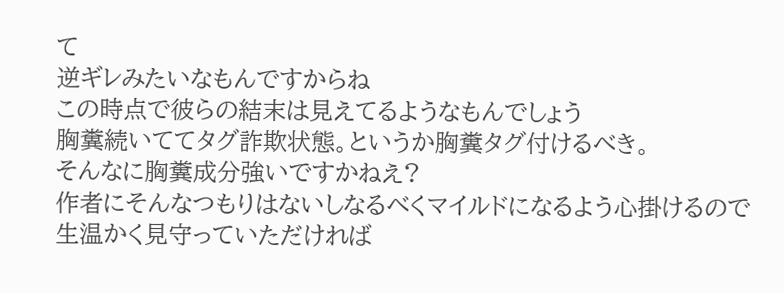て
逆ギレみたいなもんですからね
この時点で彼らの結末は見えてるようなもんでしょう
胸糞続いててタグ詐欺状態。というか胸糞タグ付けるべき。
そんなに胸糞成分強いですかねえ?
作者にそんなつもりはないしなるべくマイルドになるよう心掛けるので
生温かく見守っていただければ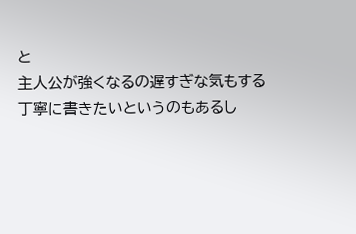と
主人公が強くなるの遅すぎな気もする
丁寧に書きたいというのもあるし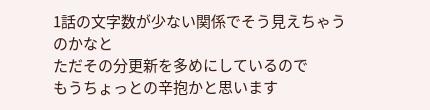1話の文字数が少ない関係でそう見えちゃうのかなと
ただその分更新を多めにしているので
もうちょっとの辛抱かと思います